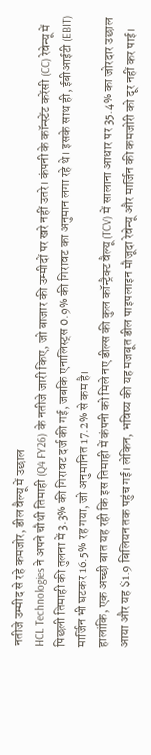नतीजे उम्मीद से रहे कमजोर, डील वैल्यू में उछाल
HCL Technologies ने अपने चौथी तिमाही (Q4 FY26) के नतीजे जारी किए, जो बाजार की उम्मीदों पर खरे नहीं उतरे। कंपनी के कॉन्स्टेंट करेंसी (CC) रेवेन्यू में पिछली तिमाही की तुलना में 3.3% की गिरावट दर्ज की गई, जबकि एनालिस्ट्स 0.9% की गिरावट का अनुमान लगा रहे थे। इसके साथ ही, ईबीआईटी (EBIT) मार्जिन भी घटकर 16.5% रह गया, जो अनुमानित 17.2% से कम है।
हालांकि, एक अच्छी बात यह रही कि इस तिमाही में कंपनी को मिले नए डील्स की कुल कॉन्ट्रैक्ट वैल्यू (TCV) में सालाना आधार पर 35.4% का जोरदार उछाल आया और यह $1.9 बिलियन तक पहुंच गई। लेकिन, भविष्य की यह मजबूत डील पाइपलाइन मौजूदा रेवेन्यू और मार्जिन की कमजोरी को दूर नहीं कर पाई।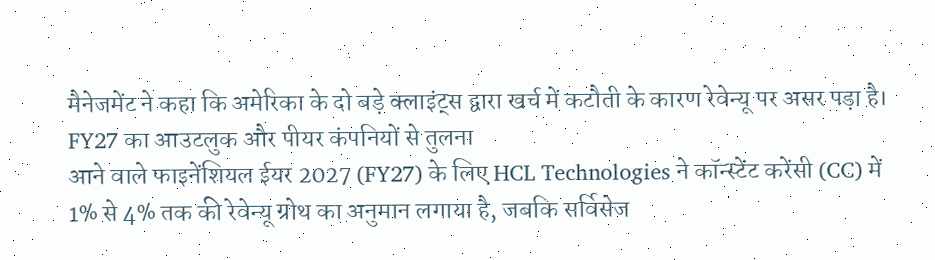मैनेजमेंट ने कहा कि अमेरिका के दो बड़े क्लाइंट्स द्वारा खर्च में कटौती के कारण रेवेन्यू पर असर पड़ा है।
FY27 का आउटलुक और पीयर कंपनियों से तुलना
आने वाले फाइनेंशियल ईयर 2027 (FY27) के लिए HCL Technologies ने कॉन्स्टेंट करेंसी (CC) में 1% से 4% तक की रेवेन्यू ग्रोथ का अनुमान लगाया है, जबकि सर्विसेज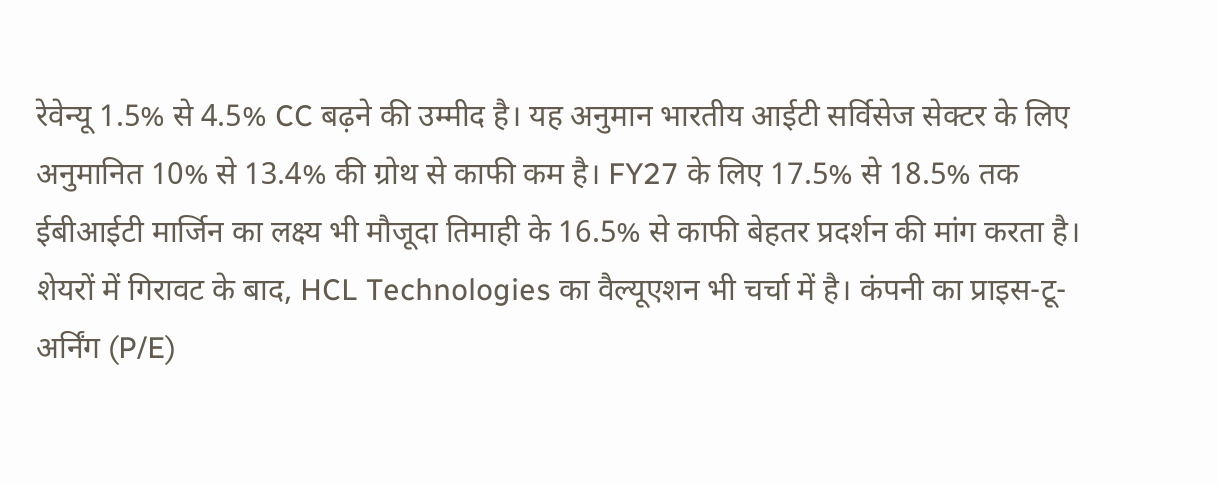रेवेन्यू 1.5% से 4.5% CC बढ़ने की उम्मीद है। यह अनुमान भारतीय आईटी सर्विसेज सेक्टर के लिए अनुमानित 10% से 13.4% की ग्रोथ से काफी कम है। FY27 के लिए 17.5% से 18.5% तक ईबीआईटी मार्जिन का लक्ष्य भी मौजूदा तिमाही के 16.5% से काफी बेहतर प्रदर्शन की मांग करता है।
शेयरों में गिरावट के बाद, HCL Technologies का वैल्यूएशन भी चर्चा में है। कंपनी का प्राइस-टू-अर्निंग (P/E)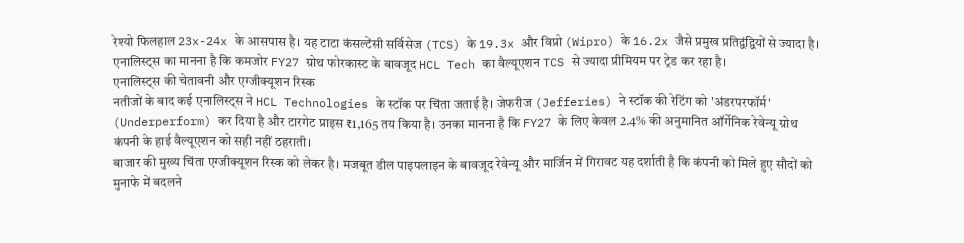रेश्यो फिलहाल 23x-24x के आसपास है। यह टाटा कंसल्टेंसी सर्विसेज (TCS) के 19.3x और विप्रो (Wipro) के 16.2x जैसे प्रमुख प्रतिद्वंद्वियों से ज्यादा है। एनालिस्ट्स का मानना है कि कमजोर FY27 ग्रोथ फोरकास्ट के बावजूद HCL Tech का वैल्यूएशन TCS से ज्यादा प्रीमियम पर ट्रेड कर रहा है।
एनालिस्ट्स की चेतावनी और एग्जीक्यूशन रिस्क
नतीजों के बाद कई एनालिस्ट्स ने HCL Technologies के स्टॉक पर चिंता जताई है। जेफरीज (Jefferies) ने स्टॉक की रेटिंग को 'अंडरपरफॉर्म' (Underperform) कर दिया है और टारगेट प्राइस ₹1,165 तय किया है। उनका मानना है कि FY27 के लिए केवल 2.4% की अनुमानित ऑर्गेनिक रेवेन्यू ग्रोथ कंपनी के हाई वैल्यूएशन को सही नहीं ठहराती।
बाजार की मुख्य चिंता एग्जीक्यूशन रिस्क को लेकर है। मजबूत डील पाइपलाइन के बावजूद रेवेन्यू और मार्जिन में गिरावट यह दर्शाती है कि कंपनी को मिले हुए सौदों को मुनाफे में बदलने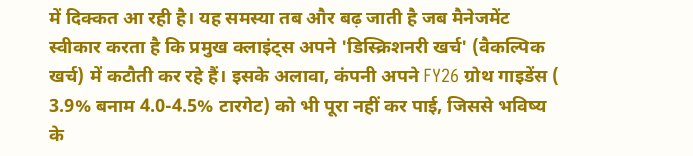में दिक्कत आ रही है। यह समस्या तब और बढ़ जाती है जब मैनेजमेंट स्वीकार करता है कि प्रमुख क्लाइंट्स अपने 'डिस्क्रिशनरी खर्च' (वैकल्पिक खर्च) में कटौती कर रहे हैं। इसके अलावा, कंपनी अपने FY26 ग्रोथ गाइडेंस ( 3.9% बनाम 4.0-4.5% टारगेट) को भी पूरा नहीं कर पाई, जिससे भविष्य के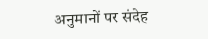अनुमानों पर संदेह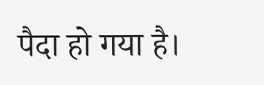पैदा हो गया है।